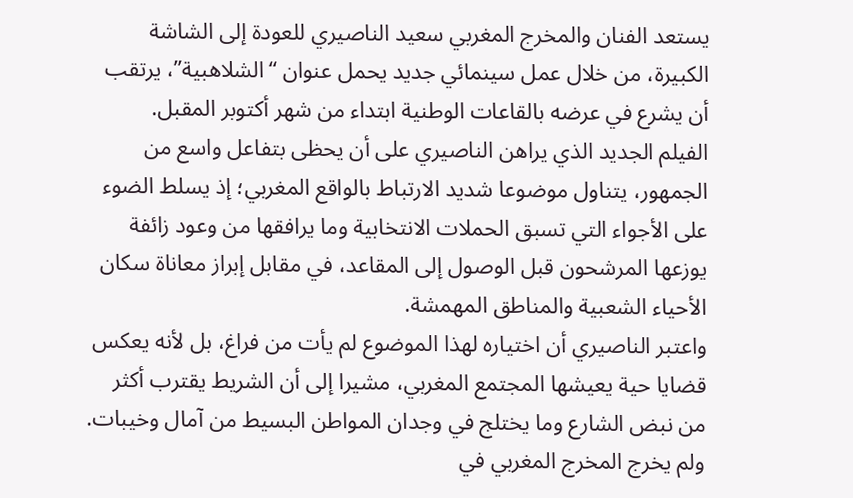يستعد الفنان والمخرج المغربي سعيد الناصيري للعودة إلى الشاشة الكبيرة، من خلال عمل سينمائي جديد يحمل عنوان “الشلاهبية”، يرتقب أن يشرع في عرضه بالقاعات الوطنية ابتداء من شهر أكتوبر المقبل.
الفيلم الجديد الذي يراهن الناصيري على أن يحظى بتفاعل واسع من الجمهور، يتناول موضوعا شديد الارتباط بالواقع المغربي؛ إذ يسلط الضوء على الأجواء التي تسبق الحملات الانتخابية وما يرافقها من وعود زائفة يوزعها المرشحون قبل الوصول إلى المقاعد، في مقابل إبراز معاناة سكان الأحياء الشعبية والمناطق المهمشة.
واعتبر الناصيري أن اختياره لهذا الموضوع لم يأت من فراغ، بل لأنه يعكس قضايا حية يعيشها المجتمع المغربي، مشيرا إلى أن الشريط يقترب أكثر من نبض الشارع وما يختلج في وجدان المواطن البسيط من آمال وخيبات.
ولم يخرج المخرج المغربي في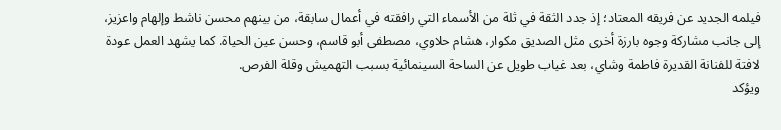فيلمه الجديد عن فريقه المعتاد؛ إذ جدد الثقة في ثلة من الأسماء التي رافقته في أعمال سابقة، من بينهم محسن ناشط وإلهام واعزيز، إلى جانب مشاركة وجوه بارزة أخرى مثل الصديق مكوار، هشام حلاوي، مصطفى أبو قاسم، وحسن عين الحياة. كما يشهد العمل عودة لافتة للفنانة القديرة فاطمة وشاي، بعد غياب طويل عن الساحة السينمائية بسبب التهميش وقلة الفرص.
ويؤكد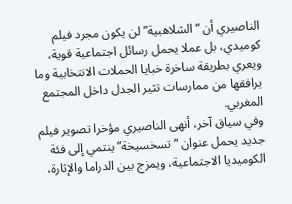الناصيري أن “الشلاهبية” لن يكون مجرد فيلم كوميدي، بل عملا يحمل رسائل اجتماعية قوية، ويعري بطريقة ساخرة خبايا الحملات الانتخابية وما يرافقها من ممارسات تثير الجدل داخل المجتمع المغربي.
وفي سياق آخر، أنهى الناصيري مؤخرا تصوير فيلم جديد يحمل عنوان “تسخسيخة” ينتمي إلى فئة الكوميديا الاجتماعية، ويمزج بين الدراما والإثارة،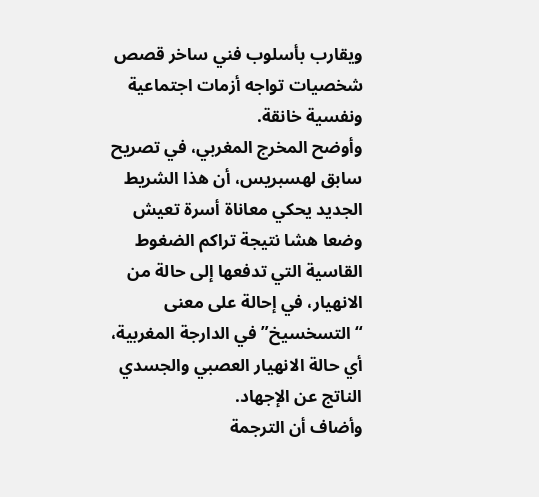ويقارب بأسلوب فني ساخر قصص شخصيات تواجه أزمات اجتماعية ونفسية خانقة.
وأوضح المخرج المغربي، في تصريح سابق لهسبريس، أن هذا الشريط الجديد يحكي معاناة أسرة تعيش وضعا هشا نتيجة تراكم الضغوط القاسية التي تدفعها إلى حالة من الانهيار، في إحالة على معنى “التسخسيخ” في الدارجة المغربية، أي حالة الانهيار العصبي والجسدي الناتج عن الإجهاد.
وأضاف أن الترجمة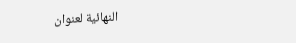النهائية لعنوان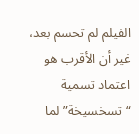الفيلم لم تحسم بعد، غير أن الأقرب هو اعتماد تسمية “تسخسيخة” لما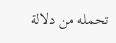تحمله من دلالة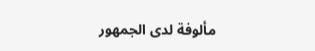مألوفة لدى الجمهور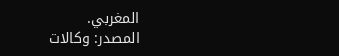المغربي.
المصدر: وكالات